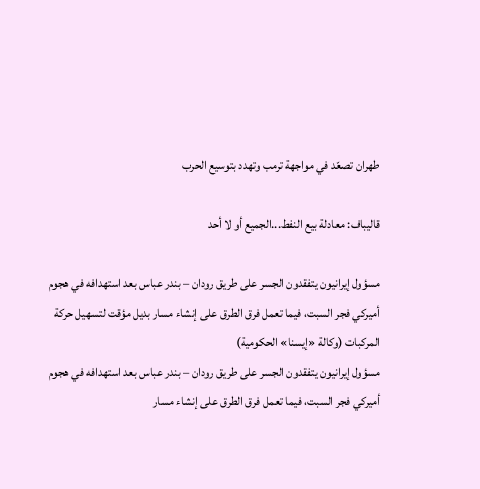طهران تصعّد في مواجهة ترمب وتهدد بتوسيع الحرب

قاليباف: معادلة بيع النفط...الجميع أو لا أحد

مسؤول إيرانيون يتفقدون الجسر على طريق رودان – بندر عباس بعد استهدافه في هجوم أميركي فجر السبت، فيما تعمل فرق الطرق على إنشاء مسار بديل مؤقت لتسهيل حركة المركبات (وكالة «إيسنا» الحكومية)
مسؤول إيرانيون يتفقدون الجسر على طريق رودان – بندر عباس بعد استهدافه في هجوم أميركي فجر السبت، فيما تعمل فرق الطرق على إنشاء مسار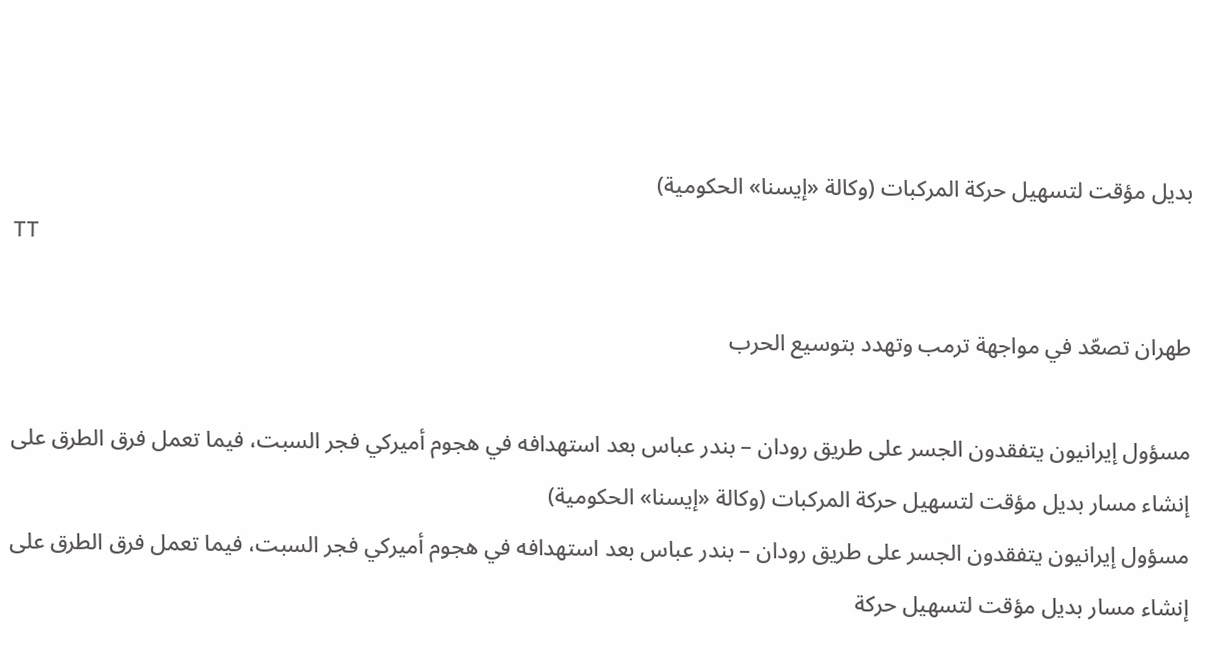بديل مؤقت لتسهيل حركة المركبات (وكالة «إيسنا» الحكومية)
TT

طهران تصعّد في مواجهة ترمب وتهدد بتوسيع الحرب

مسؤول إيرانيون يتفقدون الجسر على طريق رودان – بندر عباس بعد استهدافه في هجوم أميركي فجر السبت، فيما تعمل فرق الطرق على إنشاء مسار بديل مؤقت لتسهيل حركة المركبات (وكالة «إيسنا» الحكومية)
مسؤول إيرانيون يتفقدون الجسر على طريق رودان – بندر عباس بعد استهدافه في هجوم أميركي فجر السبت، فيما تعمل فرق الطرق على إنشاء مسار بديل مؤقت لتسهيل حركة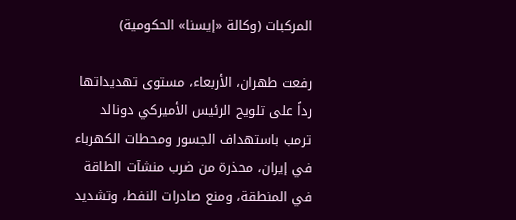المركبات (وكالة «إيسنا» الحكومية)

رفعت طهران، الأربعاء، مستوى تهديداتها رداً على تلويح الرئيس الأميركي دونالد ترمب باستهداف الجسور ومحطات الكهرباء في إيران، محذرة من ضرب منشآت الطاقة في المنطقة، ومنع صادرات النفط، وتشديد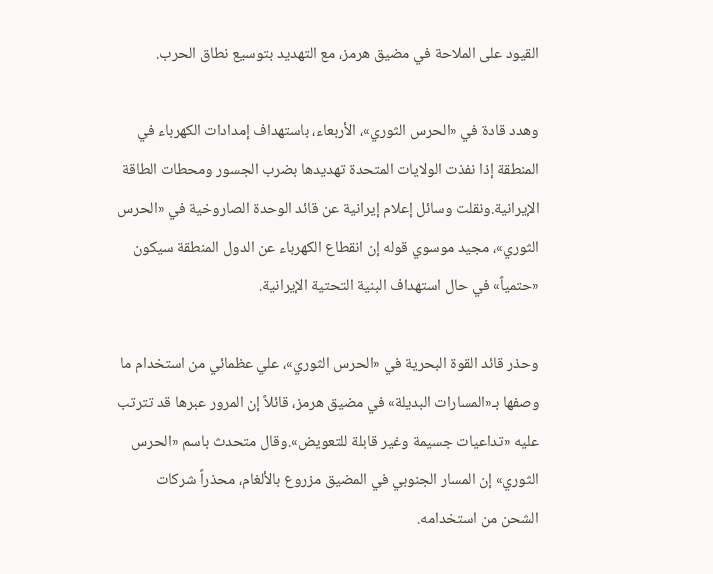القيود على الملاحة في مضيق هرمز، مع التهديد بتوسيع نطاق الحرب.

وهدد قادة في «الحرس الثوري»، الأربعاء، باستهداف إمدادات الكهرباء في المنطقة إذا نفذت الولايات المتحدة تهديدها بضرب الجسور ومحطات الطاقة الإيرانية.ونقلت وسائل إعلام إيرانية عن قائد الوحدة الصاروخية في «الحرس الثوري»، مجيد موسوي قوله إن انقطاع الكهرباء عن الدول المنطقة سيكون «حتمياً» في حال استهداف البنية التحتية الإيرانية.

وحذر قائد القوة البحرية في «الحرس الثوري»، علي عظمائي من استخدام ما وصفها بـ«المسارات البديلة» في مضيق هرمز، قائلاً إن المرور عبرها قد تترتب عليه «تداعيات جسيمة وغير قابلة للتعويض».وقال متحدث باسم «الحرس الثوري» إن المسار الجنوبي في المضيق مزروع بالألغام، محذراً شركات الشحن من استخدامه.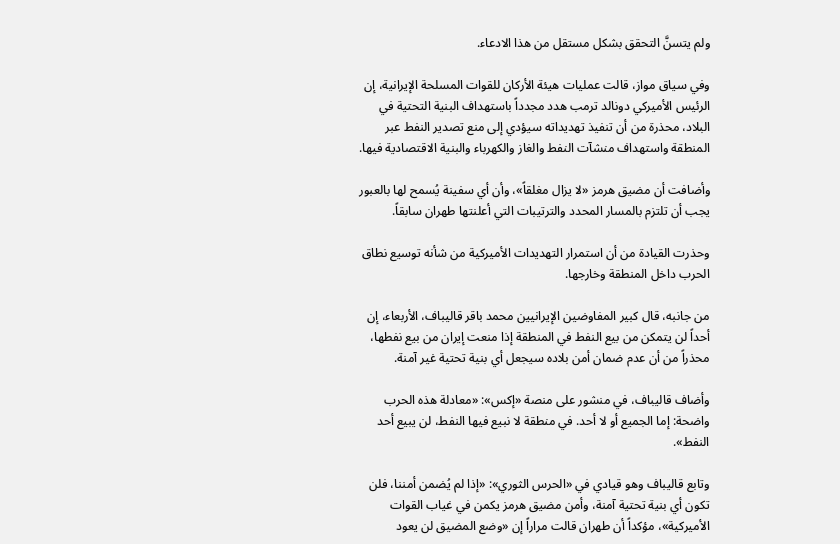ولم يتسنَّ التحقق بشكل مستقل من هذا الادعاء.

وفي سياق مواز، قالت عمليات هيئة الأركان للقوات المسلحة الإيرانية، إن الرئيس الأميركي دونالد ترمب هدد مجدداً باستهداف البنية التحتية في البلاد، محذرة من أن تنفيذ تهديداته سيؤدي إلى منع تصدير النفط عبر المنطقة واستهداف منشآت النفط والغاز والكهرباء والبنية الاقتصادية فيها.

وأضافت أن مضيق هرمز «لا يزال مغلقاً»، وأن أي سفينة يُسمح لها بالعبور يجب أن تلتزم بالمسار المحدد والترتيبات التي أعلنتها طهران سابقاً.

وحذرت القيادة من أن استمرار التهديدات الأميركية من شأنه توسيع نطاق الحرب داخل المنطقة وخارجها.

من جانبه، قال كبير المفاوضين الإيرانيين محمد باقر قاليباف، الأربعاء، إن أحداً لن يتمكن من بيع النفط في المنطقة إذا منعت إيران من بيع نفطها، محذراً من أن عدم ضمان أمن بلاده سيجعل أي بنية تحتية غير آمنة.

وأضاف قاليباف، في منشور على منصة «إكس»: «معادلة هذه الحرب واضحة: إما الجميع أو لا أحد. في منطقة لا نبيع فيها النفط، لن يبيع أحد النفط».

وتابع قاليباف وهو قيادي في «الحرس الثوري»: «إذا لم يُضمن أمننا، فلن تكون أي بنية تحتية آمنة، وأمن مضيق هرمز يكمن في غياب القوات الأميركية»، مؤكداً أن طهران قالت مراراً إن «وضع المضيق لن يعود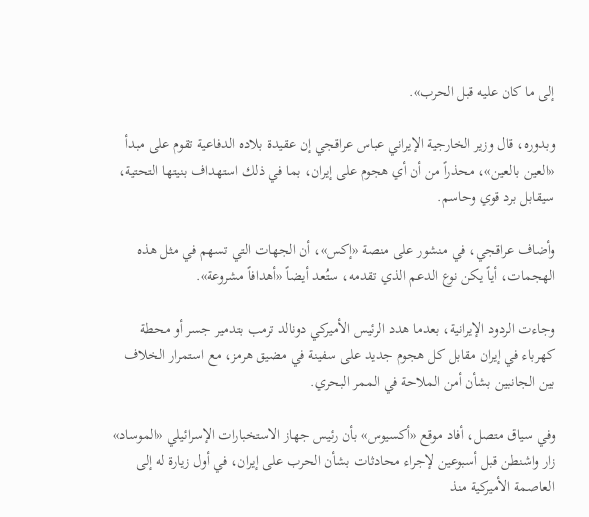إلى ما كان عليه قبل الحرب».

وبدوره، قال وزير الخارجية الإيراني عباس عراقجي إن عقيدة بلاده الدفاعية تقوم على مبدأ «العين بالعين»، محذراً من أن أي هجوم على إيران، بما في ذلك استهداف بنيتها التحتية، سيقابل برد قوي وحاسم.

وأضاف عراقجي، في منشور على منصة «إكس»، أن الجهات التي تسهم في مثل هذه الهجمات، أياً يكن نوع الدعم الذي تقدمه، ستُعد أيضاً «أهدافاً مشروعة».

وجاءت الردود الإيرانية، بعدما هدد الرئيس الأميركي دونالد ترمب بتدمير جسر أو محطة كهرباء في إيران مقابل كل هجوم جديد على سفينة في مضيق هرمز، مع استمرار الخلاف بين الجانبين بشأن أمن الملاحة في الممر البحري.

وفي سياق متصل، أفاد موقع «أكسيوس» بأن رئيس جهاز الاستخبارات الإسرائيلي «الموساد» زار واشنطن قبل أسبوعين لإجراء محادثات بشأن الحرب على إيران، في أول زيارة له إلى العاصمة الأميركية منذ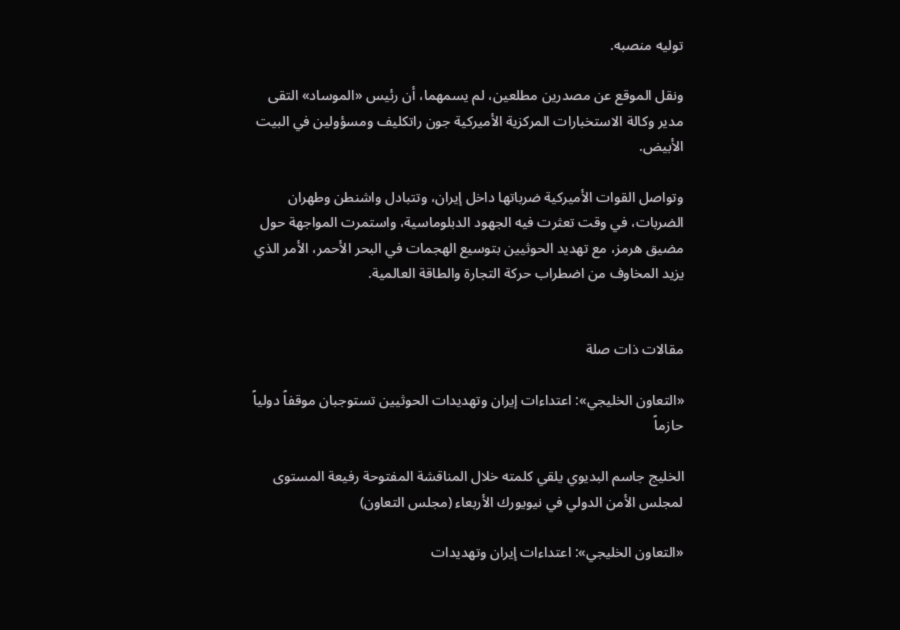توليه منصبه.

ونقل الموقع عن مصدرين مطلعين، لم يسمهما، أن رئيس «الموساد» التقى مدير وكالة الاستخبارات المركزية الأميركية جون راتكليف ومسؤولين في البيت الأبيض.

وتواصل القوات الأميركية ضرباتها داخل إيران، وتتبادل واشنطن وطهران الضربات، في وقت تعثرت فيه الجهود الدبلوماسية، واستمرت المواجهة حول مضيق هرمز، مع تهديد الحوثيين بتوسيع الهجمات في البحر الأحمر، الأمر الذي يزيد المخاوف من اضطراب حركة التجارة والطاقة العالمية.


مقالات ذات صلة

«التعاون الخليجي»: اعتداءات إيران وتهديدات الحوثيين تستوجبان موقفاً دولياً حازماً

الخليج جاسم البديوي يلقي كلمته خلال المناقشة المفتوحة رفيعة المستوى لمجلس الأمن الدولي في نيويورك الأربعاء (مجلس التعاون)

«التعاون الخليجي»: اعتداءات إيران وتهديدات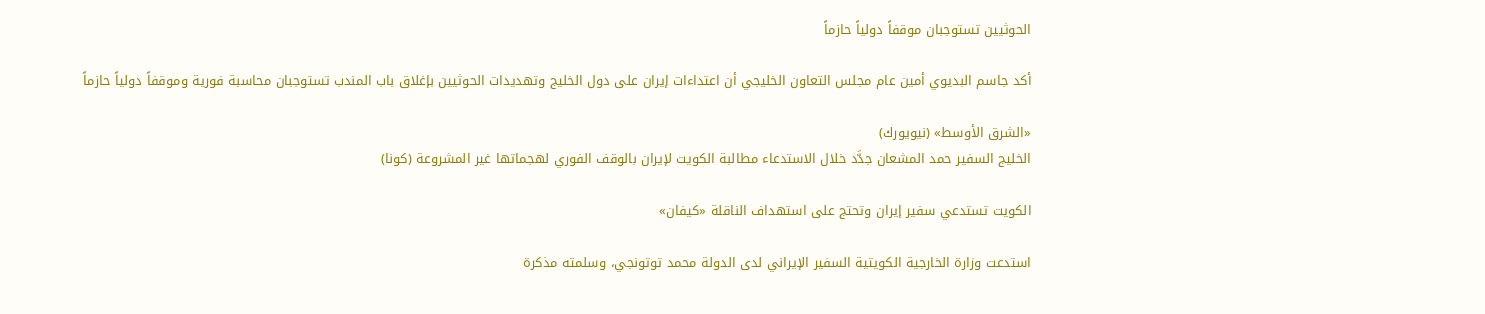الحوثيين تستوجبان موقفاً دولياً حازماً

أكد جاسم البديوي أمين عام مجلس التعاون الخليجي أن اعتداءات إيران على دول الخليج وتهديدات الحوثيين بإغلاق باب المندب تستوجبان محاسبة فورية وموقفاً دولياً حازماً

«الشرق الأوسط» (نيويورك)
الخليج السفير حمد المشعان جدَّد خلال الاستدعاء مطالبة الكويت لإيران بالوقف الفوري لهجماتها غير المشروعة (كونا)

الكويت تستدعي سفير إيران وتحتج على استهداف الناقلة «كيفان»

استدعت وزارة الخارجية الكويتية السفير الإيراني لدى الدولة محمد توتونجي، وسلمته مذكرة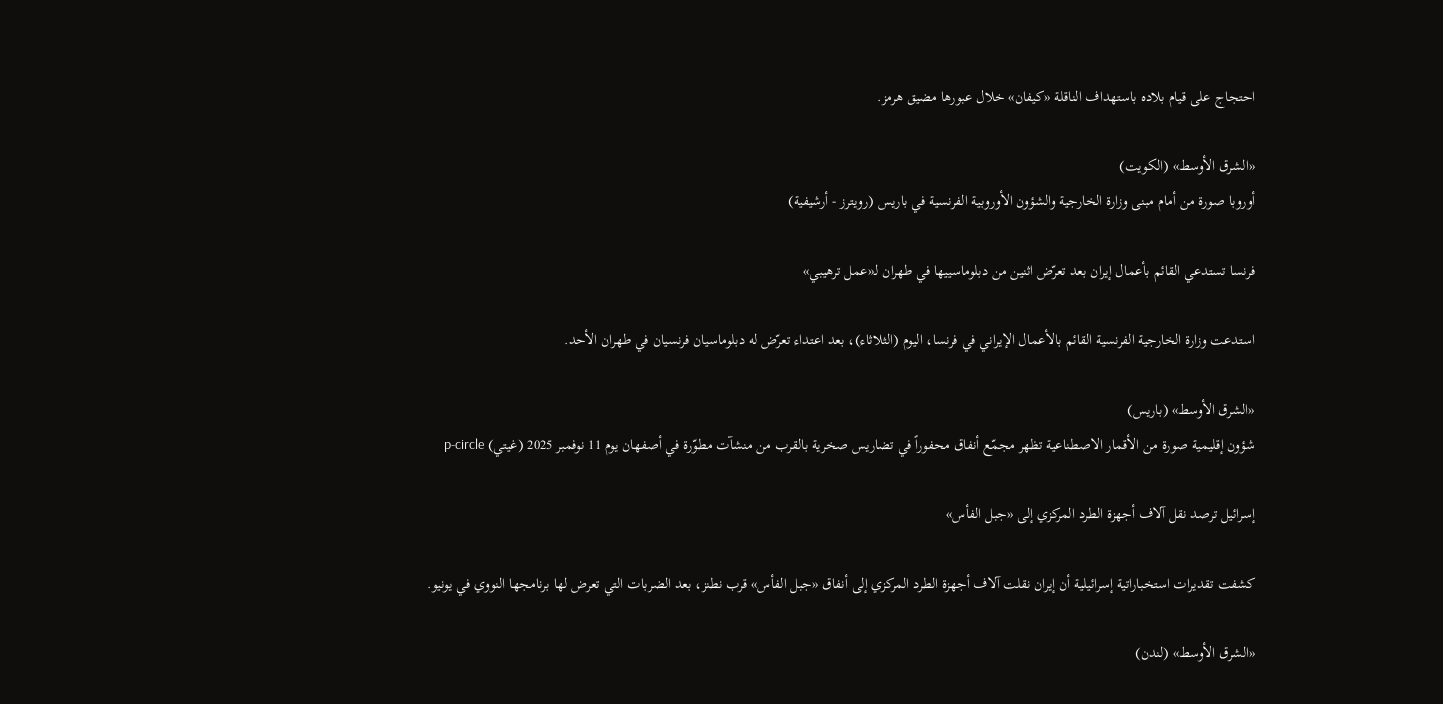احتجاج على قيام بلاده باستهداف الناقلة «كيفان» خلال عبورها مضيق هرمز.

«الشرق الأوسط» (الكويت)
أوروبا صورة من أمام مبنى وزارة الخارجية والشؤون الأوروبية الفرنسية في باريس (رويترز - أرشيفية)

فرنسا تستدعي القائم بأعمال إيران بعد تعرّض اثنين من دبلوماسييها في طهران لـ«عمل ترهيبي»

استدعت وزارة الخارجية الفرنسية القائم بالأعمال الإيراني في فرنسا، اليوم (الثلاثاء)، بعد اعتداء تعرّض له دبلوماسيان فرنسيان في طهران الأحد.

«الشرق الأوسط» (باريس)
شؤون إقليمية صورة من الأقمار الاصطناعية تظهر مجمّع أنفاق محفوراً في تضاريس صخرية بالقرب من منشآت مطوّرة في أصفهان يوم 11 نوفمبر 2025 (غيتي) p-circle

إسرائيل ترصد نقل آلاف أجهزة الطرد المركزي إلى «جبل الفأس»

كشفت تقديرات استخباراتية إسرائيلية أن إيران نقلت آلاف أجهزة الطرد المركزي إلى أنفاق «جبل الفأس» قرب نطنز، بعد الضربات التي تعرض لها برنامجها النووي في يونيو.

«الشرق الأوسط» (لندن)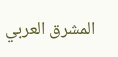المشرق العربي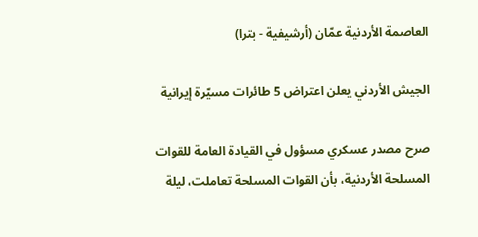العاصمة الأردنية عمّان (أرشيفية - بترا)

الجيش الأردني يعلن اعتراض 5 طائرات مسيّرة إيرانية

صرح مصدر عسكري مسؤول في القيادة العامة للقوات المسلحة الأردنية، بأن القوات المسلحة تعاملت، ليلة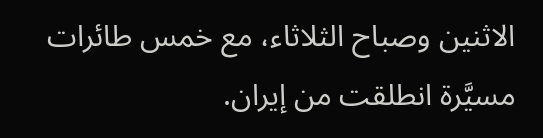الاثنين وصباح الثلاثاء، مع خمس طائرات مسيَّرة انطلقت من إيران.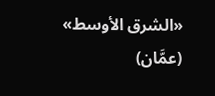«الشرق الأوسط» (عمَّان)